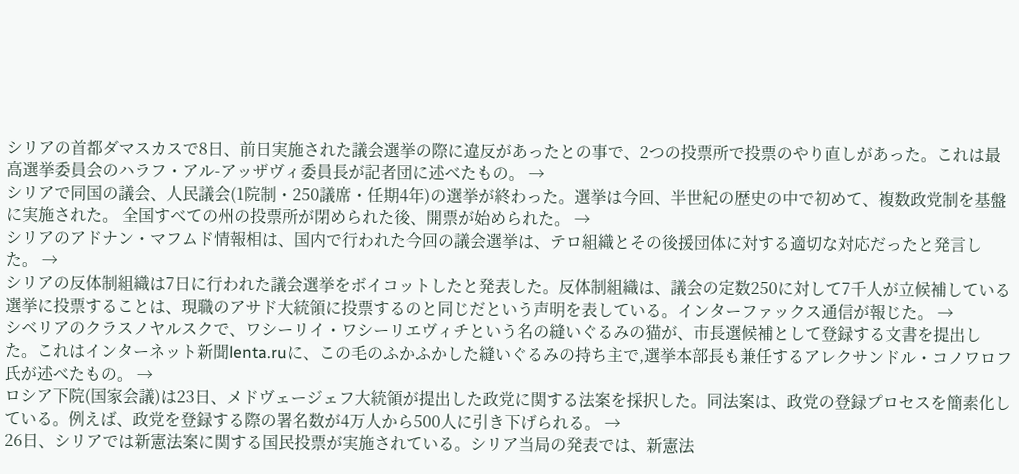シリアの首都ダマスカスで8日、前日実施された議会選挙の際に違反があったとの事で、2つの投票所で投票のやり直しがあった。これは最高選挙委員会のハラフ・アル-アッザヴィ委員長が記者団に述べたもの。 →
シリアで同国の議会、人民議会(1院制・250議席・任期4年)の選挙が終わった。選挙は今回、半世紀の歴史の中で初めて、複数政党制を基盤に実施された。 全国すべての州の投票所が閉められた後、開票が始められた。 →
シリアのアドナン・マフムド情報相は、国内で行われた今回の議会選挙は、テロ組織とその後援団体に対する適切な対応だったと発言した。 →
シリアの反体制組織は7日に行われた議会選挙をボイコットしたと発表した。反体制組織は、議会の定数250に対して7千人が立候補している選挙に投票することは、現職のアサド大統領に投票するのと同じだという声明を表している。インターファックス通信が報じた。 →
シベリアのクラスノヤルスクで、ワシーリイ・ワシーリエヴィチという名の縫いぐるみの猫が、市長選候補として登録する文書を提出した。これはインターネット新聞lenta.ruに、この毛のふかふかした縫いぐるみの持ち主で,選挙本部長も兼任するアレクサンドル・コノワロフ氏が述べたもの。 →
ロシア下院(国家会議)は23日、メドヴェージェフ大統領が提出した政党に関する法案を採択した。同法案は、政党の登録プロセスを簡素化している。例えば、政党を登録する際の署名数が4万人から500人に引き下げられる。 →
26日、シリアでは新憲法案に関する国民投票が実施されている。シリア当局の発表では、新憲法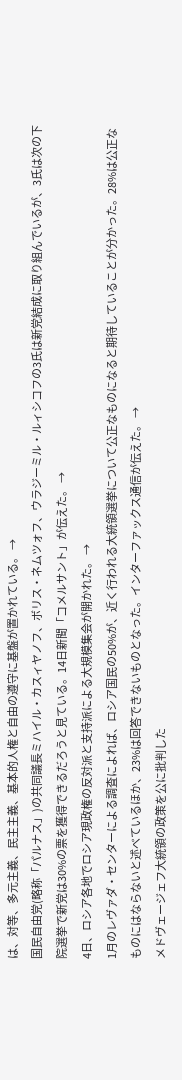は、対等、多元主義、民主主義、基本的人権と自由の遵守に基盤が置かれている。 →
国民自由党(略称「パルナス」)の共同議長ミハイル・カスィヤノフ、ボリス・ネムツォフ、ウラジーミル・ルィシコフの3氏は新党結成に取り組んでいるが、3氏は次の下院選挙で新党は30%の票を獲得できるだろうと見ている。14日新聞「コメルサント」が伝えた。 →
4日、ロシア各地でロシア現政権の反対派と支持派による大規模集会が開かれた。 →
1月のレヴァダ・センターによる調査によれば、ロシア国民の50%が、近く行われる大統領選挙について公正なものになると期待していることが分かった。28%は公正なものにはならないと述べているほか、23%は回答できないものとなった。インターファックス通信が伝えた。 →
メドヴェージェフ大統領の政策を公に批判した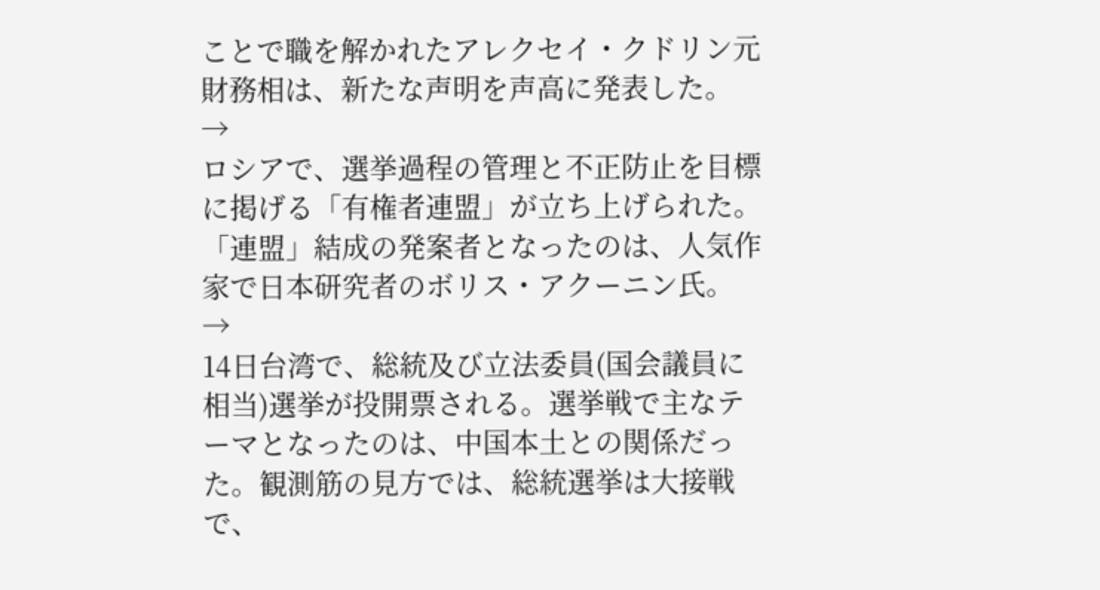ことで職を解かれたアレクセイ・クドリン元財務相は、新たな声明を声高に発表した。 →
ロシアで、選挙過程の管理と不正防止を目標に掲げる「有権者連盟」が立ち上げられた。「連盟」結成の発案者となったのは、人気作家で日本研究者のボリス・アクーニン氏。 →
14日台湾で、総統及び立法委員(国会議員に相当)選挙が投開票される。選挙戦で主なテーマとなったのは、中国本土との関係だった。観測筋の見方では、総統選挙は大接戦で、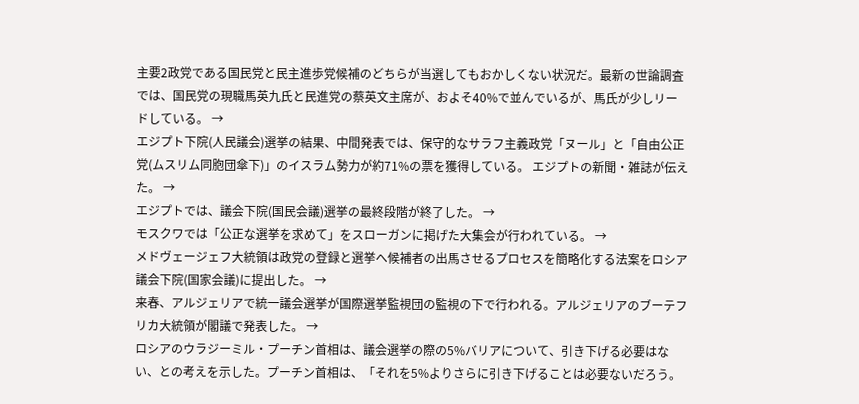主要2政党である国民党と民主進歩党候補のどちらが当選してもおかしくない状況だ。最新の世論調査では、国民党の現職馬英九氏と民進党の蔡英文主席が、およそ40%で並んでいるが、馬氏が少しリードしている。 →
エジプト下院(人民議会)選挙の結果、中間発表では、保守的なサラフ主義政党「ヌール」と「自由公正党(ムスリム同胞団傘下)」のイスラム勢力が約71%の票を獲得している。 エジプトの新聞・雑誌が伝えた。 →
エジプトでは、議会下院(国民会議)選挙の最終段階が終了した。 →
モスクワでは「公正な選挙を求めて」をスローガンに掲げた大集会が行われている。 →
メドヴェージェフ大統領は政党の登録と選挙へ候補者の出馬させるプロセスを簡略化する法案をロシア議会下院(国家会議)に提出した。 →
来春、アルジェリアで統一議会選挙が国際選挙監視団の監視の下で行われる。アルジェリアのブーテフリカ大統領が閣議で発表した。 →
ロシアのウラジーミル・プーチン首相は、議会選挙の際の5%バリアについて、引き下げる必要はない、との考えを示した。プーチン首相は、「それを5%よりさらに引き下げることは必要ないだろう。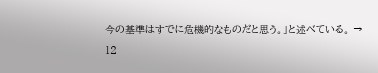今の基準はすでに危機的なものだと思う。」と述べている。 →
12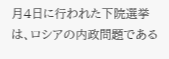月4日に行われた下院選挙は、ロシアの内政問題である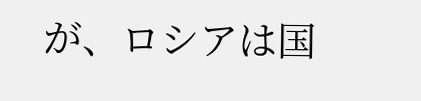が、ロシアは国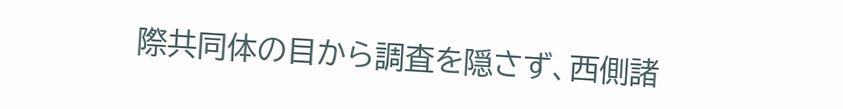際共同体の目から調査を隠さず、西側諸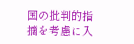国の批判的指摘を考慮に入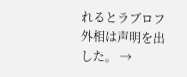れるとラブロフ外相は声明を出した。 →